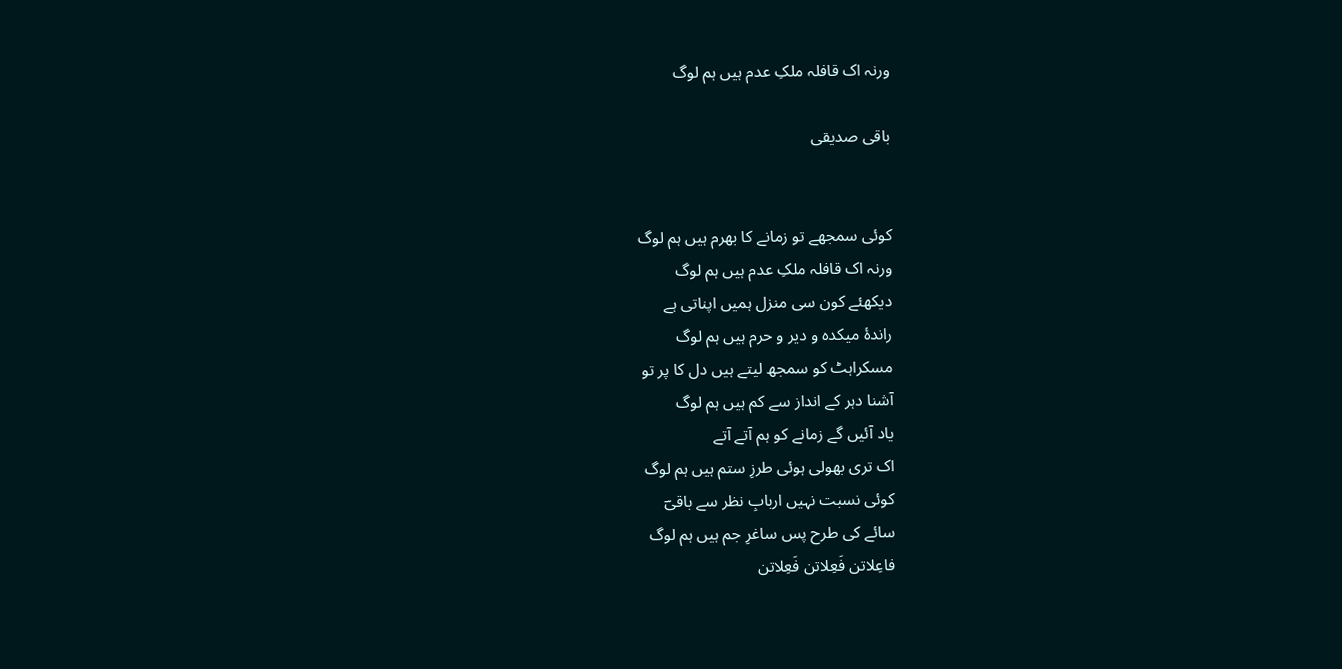ورنہ اک قافلہ ملکِ عدم ہیں ہم لوگ

باقی صدیقی


کوئی سمجھے تو زمانے کا بھرم ہیں ہم لوگ
ورنہ اک قافلہ ملکِ عدم ہیں ہم لوگ
دیکھئے کون سی منزل ہمیں اپناتی ہے
راندۂ میکدہ و دیر و حرم ہیں ہم لوگ
مسکراہٹ کو سمجھ لیتے ہیں دل کا پر تو
آشنا دہر کے انداز سے کم ہیں ہم لوگ
یاد آئیں گے زمانے کو ہم آتے آتے
اک تری بھولی ہوئی طرزِ ستم ہیں ہم لوگ
کوئی نسبت نہیں اربابِ نظر سے باقیؔ
سائے کی طرح پس ساغرِ جم ہیں ہم لوگ
فاعِلاتن فَعِلاتن فَعِلاتن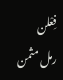فِعْلن
رمل مثمن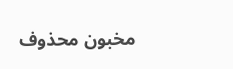مخبون محذوف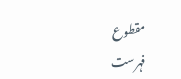مقطوع
فہرست